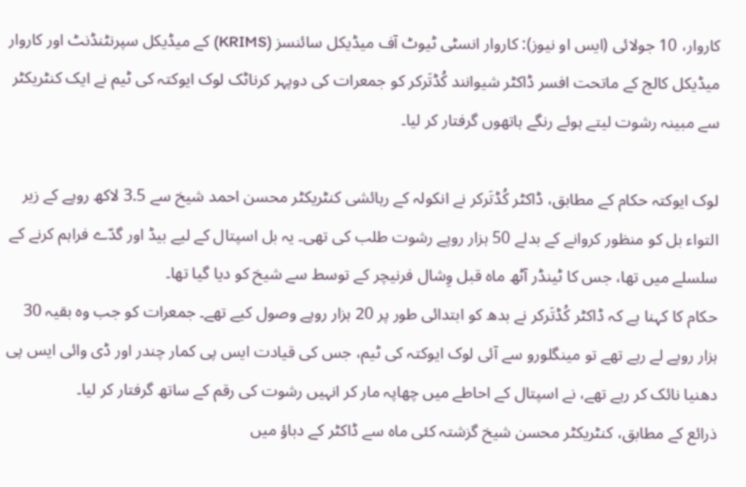کاروار، 10 جولائی (ایس او نیوز): کاروار انسٹی ٹیوٹ آف میڈیکل سائنسز (KRIMS) کے میڈیکل سپرنٹنڈنٹ اور کاروار میڈیکل کالج کے ماتحت افسر ڈاکٹر شیوانند کُڈتَرکر کو جمعرات کی دوپہر کرناٹک لوک ایوکتہ کی ٹیم نے ایک کنٹریکٹر سے مبینہ رشوت لیتے ہوئے رنگے ہاتھوں گرفتار کر لیا۔

لوک ایوکتہ حکام کے مطابق، ڈاکٹر کُڈتَرکر نے انکولہ کے رہائشی کنٹریکٹر محسن احمد شیخ سے 3.5 لاکھ روپے کے زیر التواء بل کو منظور کروانے کے بدلے 50 ہزار روپے رشوت طلب کی تھی۔ یہ بل اسپتال کے لیے بیڈ اور گدّے فراہم کرنے کے سلسلے میں تھا، جس کا ٹینڈر آٹھ ماہ قبل وِشال فرنیچر کے توسط سے شیخ کو دیا گیا تھا۔
حکام کا کہنا ہے کہ ڈاکٹر کُڈتَرکر نے بدھ کو ابتدائی طور پر 20 ہزار روپے وصول کیے تھے۔ جمعرات کو جب وہ بقیہ 30 ہزار روپے لے رہے تھے تو مینگلورو سے آئی لوک ایوکتہ کی ٹیم، جس کی قیادت ایس پی کمار چندر اور ڈی وائی ایس پی دھنیا نائک کر رہے تھے، نے اسپتال کے احاطے میں چھاپہ مار کر انہیں رشوت کی رقم کے ساتھ گرفتار کر لیا۔
ذرائع کے مطابق، کنٹریکٹر محسن شیخ گزشتہ کئی ماہ سے ڈاکٹر کے دباؤ میں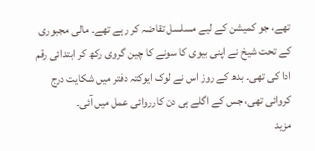تھے، جو کمیشن کے لیے مسلسل تقاضہ کر رہے تھے۔ مالی مجبوری کے تحت شیخ نے اپنی بیوی کا سونے کا چین گروی رکھ کر ابتدائی رقم ادا کی تھی۔ بدھ کے روز اس نے لوک ایوکتہ دفتر میں شکایت درج کروائی تھی، جس کے اگلے ہی دن کارروائی عمل میں آئی۔
مزید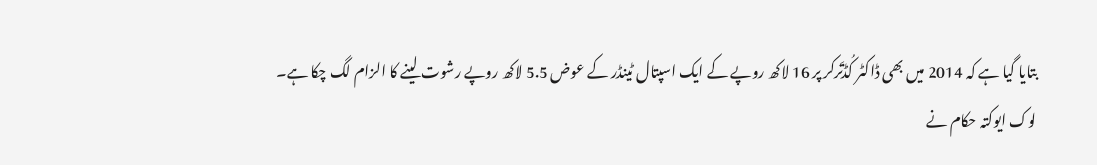بتایا گیا ہے کہ 2014 میں بھی ڈاکٹر کُڈتَرکر پر 16 لاکھ روپے کے ایک اسپتال ٹینڈر کے عوض 5.5 لاکھ روپے رشوت لینے کا الزام لگ چکا ہے۔
لوک ایوکتہ حکام نے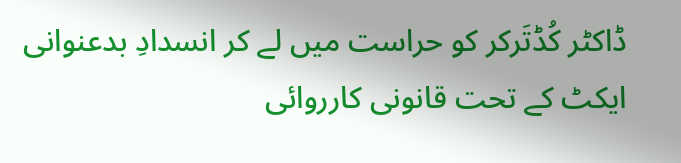ڈاکٹر کُڈتَرکر کو حراست میں لے کر انسدادِ بدعنوانی ایکٹ کے تحت قانونی کارروائی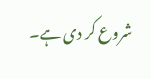شروع کر دی ہے۔